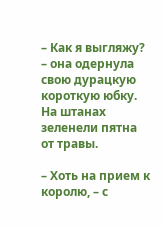– Как я выгляжу? – она одернула свою дурацкую короткую юбку. На штанах зеленели пятна от травы.

– Хоть на прием к королю, – с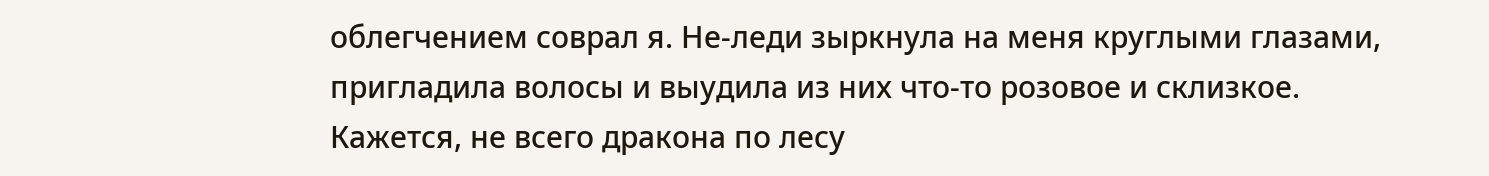облегчением соврал я. Не-леди зыркнула на меня круглыми глазами, пригладила волосы и выудила из них что-то розовое и склизкое. Кажется, не всего дракона по лесу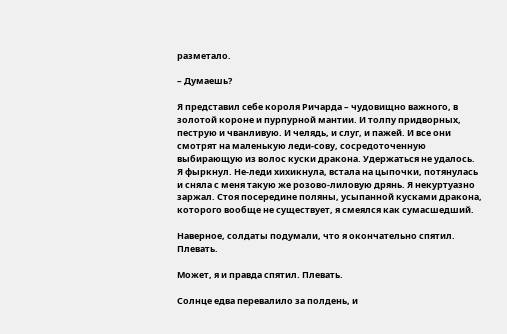разметало.

– Думаешь?

Я представил себе короля Ричарда – чудовищно важного, в золотой короне и пурпурной мантии. И толпу придворных, пеструю и чванливую. И челядь, и слуг, и пажей. И все они смотрят на маленькую леди-сову, сосредоточенную выбирающую из волос куски дракона. Удержаться не удалось. Я фыркнул. Не-леди хихикнула, встала на цыпочки, потянулась и сняла с меня такую же розово-лиловую дрянь. Я некуртуазно заржал. Стоя посередине поляны, усыпанной кусками дракона, которого вообще не существует, я смеялся как сумасшедший.

Наверное, солдаты подумали, что я окончательно спятил. Плевать.

Может, я и правда спятил. Плевать.

Солнце едва перевалило за полдень, и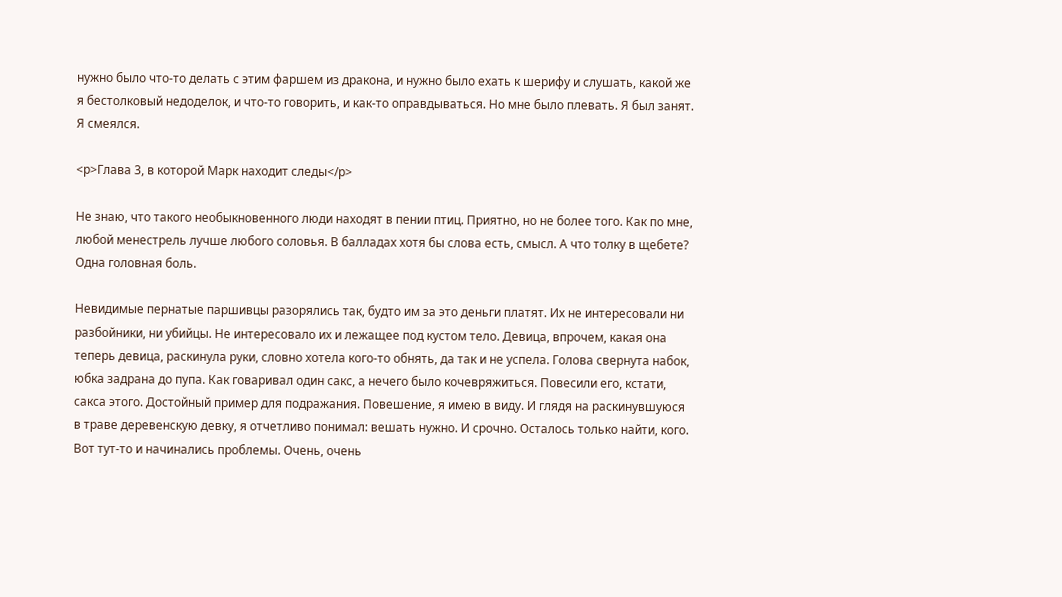нужно было что-то делать с этим фаршем из дракона, и нужно было ехать к шерифу и слушать, какой же я бестолковый недоделок, и что-то говорить, и как-то оправдываться. Но мне было плевать. Я был занят. Я смеялся.

<p>Глава 3, в которой Марк находит следы</p>

Не знаю, что такого необыкновенного люди находят в пении птиц. Приятно, но не более того. Как по мне, любой менестрель лучше любого соловья. В балладах хотя бы слова есть, смысл. А что толку в щебете? Одна головная боль.

Невидимые пернатые паршивцы разорялись так, будто им за это деньги платят. Их не интересовали ни разбойники, ни убийцы. Не интересовало их и лежащее под кустом тело. Девица, впрочем, какая она теперь девица, раскинула руки, словно хотела кого-то обнять, да так и не успела. Голова свернута набок, юбка задрана до пупа. Как говаривал один сакс, а нечего было кочевряжиться. Повесили его, кстати, сакса этого. Достойный пример для подражания. Повешение, я имею в виду. И глядя на раскинувшуюся в траве деревенскую девку, я отчетливо понимал: вешать нужно. И срочно. Осталось только найти, кого. Вот тут-то и начинались проблемы. Очень, очень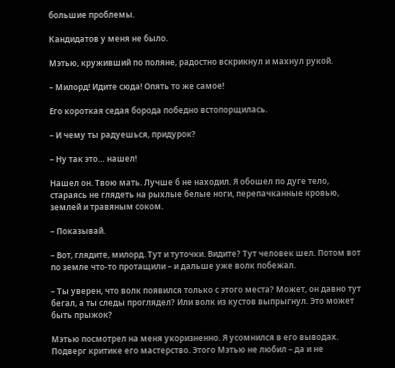большие проблемы.

Кандидатов у меня не было.

Мэтью, круживший по поляне, радостно вскрикнул и махнул рукой.

– Милорд! Идите сюда! Опять то же самое!

Его короткая седая борода победно встопорщилась.

– И чему ты радуешься, придурок?

– Ну так это… нашел!

Нашел он. Твою мать. Лучше б не находил. Я обошел по дуге тело, стараясь не глядеть на рыхлые белые ноги, перепачканные кровью, землей и травяным соком.

– Показывай.

– Вот, глядите, милорд. Тут и туточки. Видите? Тут человек шел. Потом вот по земле что-то протащили – и дальше уже волк побежал.

– Ты уверен, что волк появился только с этого места? Может, он давно тут бегал, а ты следы проглядел? Или волк из кустов выпрыгнул. Это может быть прыжок?

Мэтью посмотрел на меня укоризненно. Я усомнился в его выводах. Подверг критике его мастерство. Этого Мэтью не любил – да и не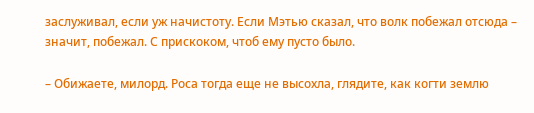заслуживал, если уж начистоту. Если Мэтью сказал, что волк побежал отсюда – значит, побежал. С прискоком, чтоб ему пусто было.

– Обижаете, милорд. Роса тогда еще не высохла, глядите, как когти землю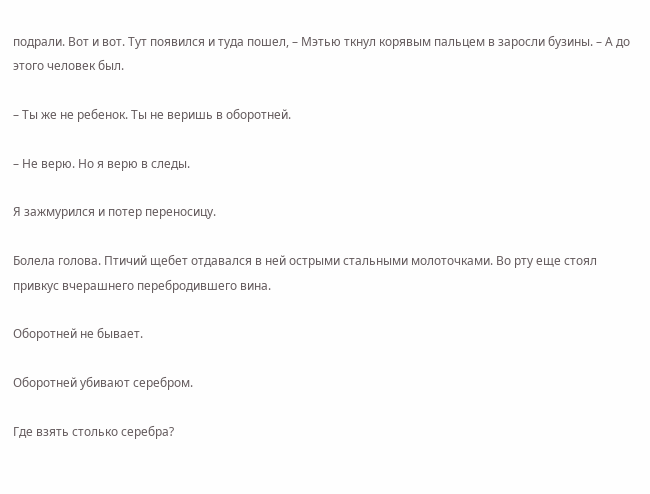подрали. Вот и вот. Тут появился и туда пошел, – Мэтью ткнул корявым пальцем в заросли бузины. – А до этого человек был.

– Ты же не ребенок. Ты не веришь в оборотней.

– Не верю. Но я верю в следы.

Я зажмурился и потер переносицу.

Болела голова. Птичий щебет отдавался в ней острыми стальными молоточками. Во рту еще стоял привкус вчерашнего перебродившего вина.

Оборотней не бывает.

Оборотней убивают серебром.

Где взять столько серебра?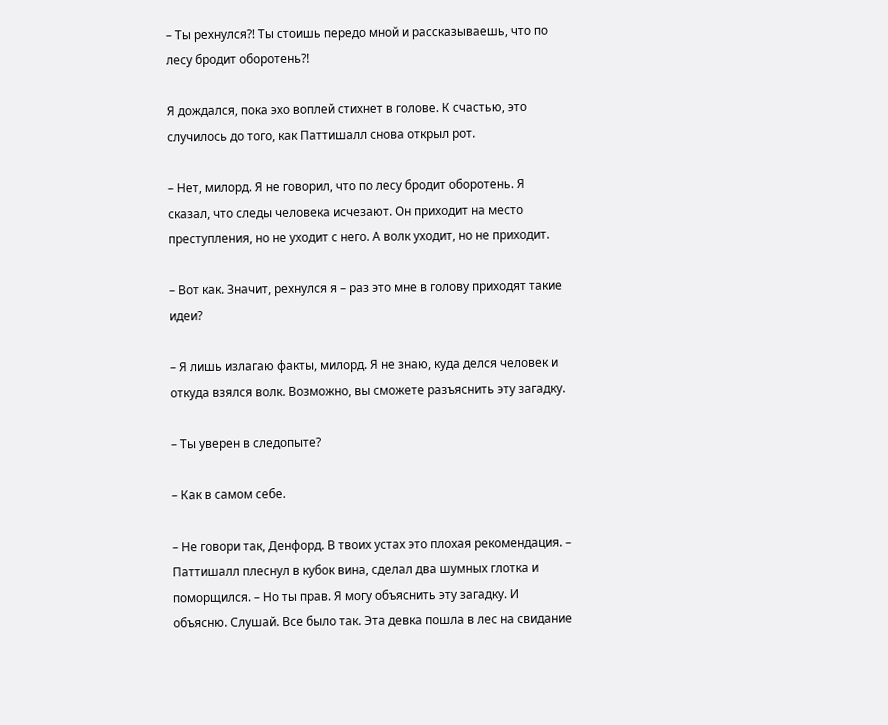– Ты рехнулся?! Ты стоишь передо мной и рассказываешь, что по лесу бродит оборотень?!

Я дождался, пока эхо воплей стихнет в голове. К счастью, это случилось до того, как Паттишалл снова открыл рот.

– Нет, милорд. Я не говорил, что по лесу бродит оборотень. Я сказал, что следы человека исчезают. Он приходит на место преступления, но не уходит с него. А волк уходит, но не приходит.

– Вот как. Значит, рехнулся я – раз это мне в голову приходят такие идеи?

– Я лишь излагаю факты, милорд. Я не знаю, куда делся человек и откуда взялся волк. Возможно, вы сможете разъяснить эту загадку.

– Ты уверен в следопыте?

– Как в самом себе.

– Не говори так, Денфорд. В твоих устах это плохая рекомендация. – Паттишалл плеснул в кубок вина, сделал два шумных глотка и поморщился. – Но ты прав. Я могу объяснить эту загадку. И объясню. Слушай. Все было так. Эта девка пошла в лес на свидание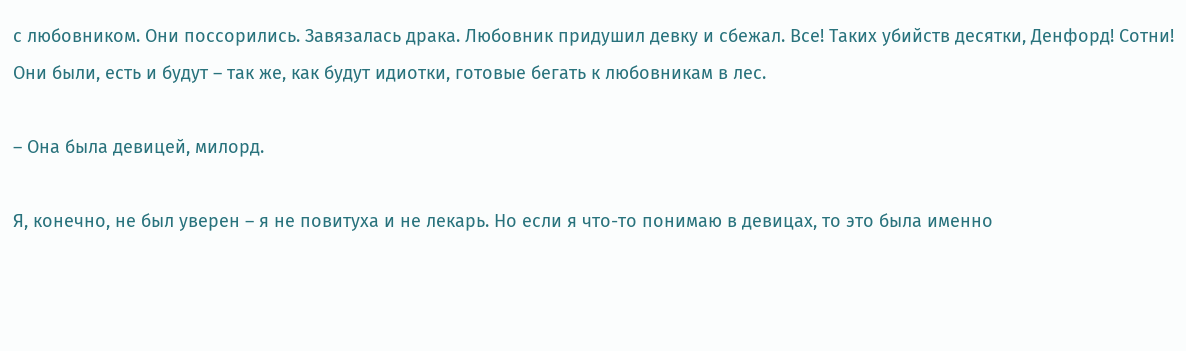с любовником. Они поссорились. Завязалась драка. Любовник придушил девку и сбежал. Все! Таких убийств десятки, Денфорд! Сотни! Они были, есть и будут – так же, как будут идиотки, готовые бегать к любовникам в лес.

– Она была девицей, милорд.

Я, конечно, не был уверен – я не повитуха и не лекарь. Но если я что-то понимаю в девицах, то это была именно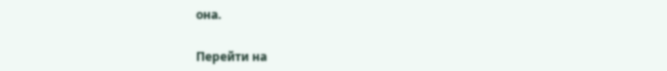она.

Перейти на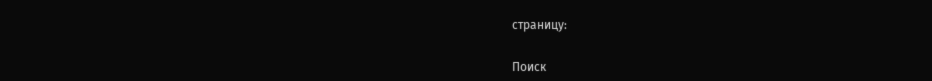страницу:

Поиск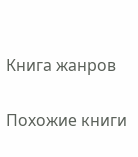Книга жанров

Похожие книги